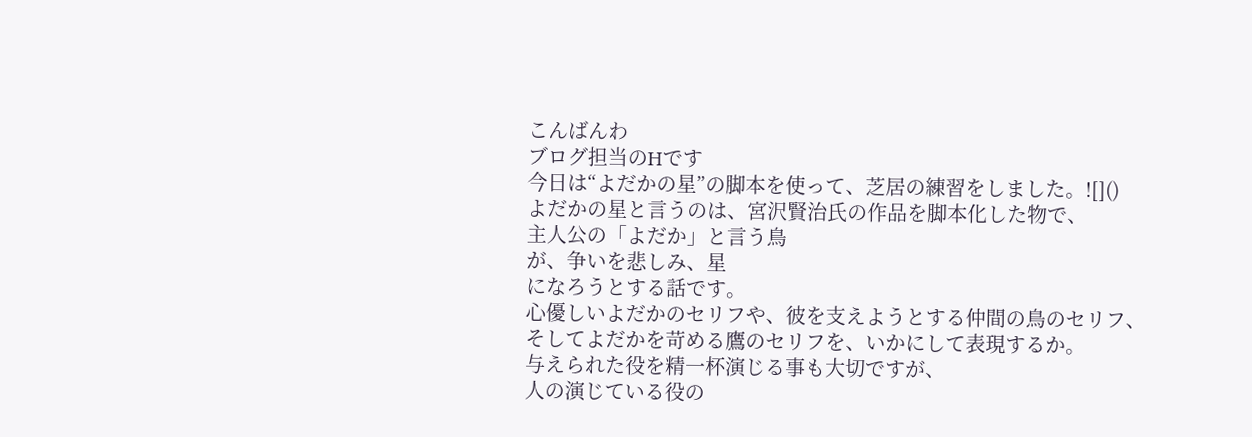こんばんわ
ブログ担当のHです
今日は“よだかの星”の脚本を使って、芝居の練習をしました。![]()
よだかの星と言うのは、宮沢賢治氏の作品を脚本化した物で、
主人公の「よだか」と言う鳥
が、争いを悲しみ、星
になろうとする話です。
心優しいよだかのセリフや、彼を支えようとする仲間の鳥のセリフ、
そしてよだかを苛める鷹のセリフを、いかにして表現するか。
与えられた役を精一杯演じる事も大切ですが、
人の演じている役の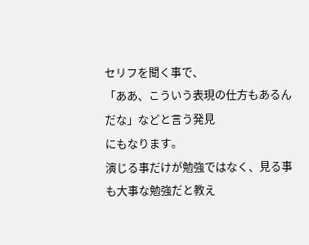セリフを聞く事で、
「ああ、こういう表現の仕方もあるんだな」などと言う発見
にもなります。
演じる事だけが勉強ではなく、見る事も大事な勉強だと教え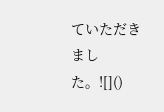ていただきました。![]()